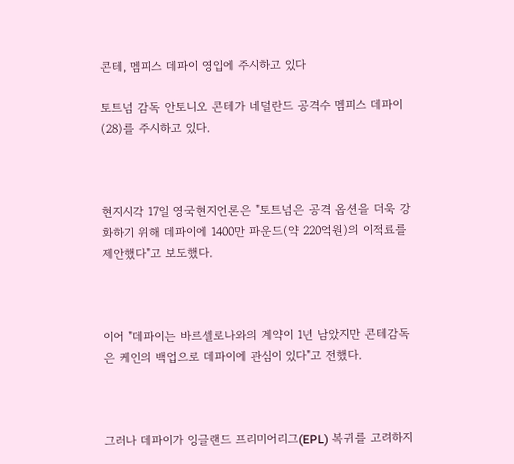콘테, 멤피스 데파이 영입에 주시하고 있다

토트넘 감독 안토니오 콘테가 네덜란드 공격수 멤피스 데파이(28)를 주시하고 있다.



현지시각 17일 영국현지언론은 "토트넘은 공격 옵션을 더욱 강화하기 위해 데파이에 1400만 파운드(약 220억원)의 이적료를 제안했다"고 보도했다.



이어 "데파이는 바르셀로나와의 계약이 1년 남았지만 콘테감독은 케인의 백업으로 데파이에 관심이 있다"고 전했다.



그러나 데파이가 잉글랜드 프리미어리그(EPL) 복귀를 고려하지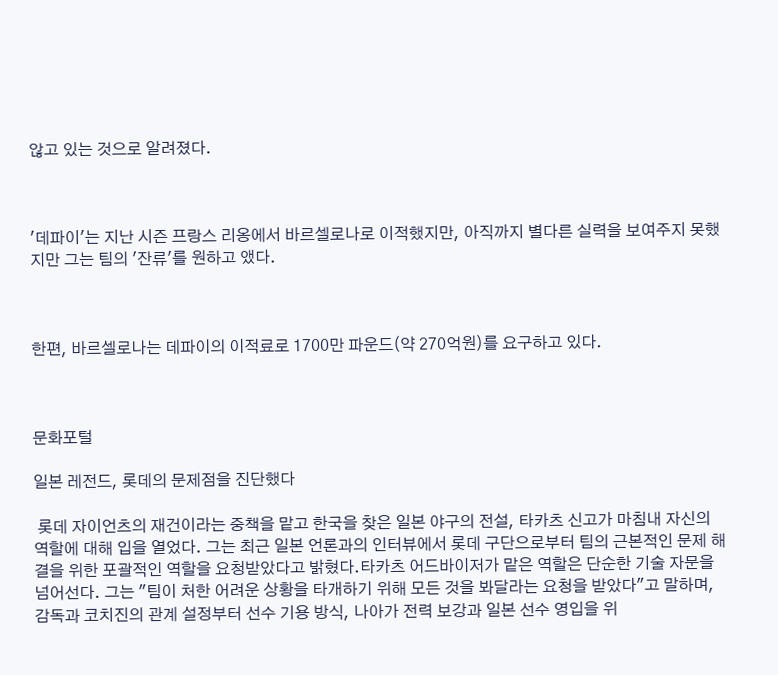않고 있는 것으로 알려졌다.



'데파이'는 지난 시즌 프랑스 리옹에서 바르셀로나로 이적했지만, 아직까지 별다른 실력을 보여주지 못했지만 그는 팀의 '잔류'를 원하고 앴다.



한편, 바르셀로나는 데파이의 이적료로 1700만 파운드(약 270억원)를 요구하고 있다.



문화포털

일본 레전드, 롯데의 문제점을 진단했다

 롯데 자이언츠의 재건이라는 중책을 맡고 한국을 찾은 일본 야구의 전설, 타카츠 신고가 마침내 자신의 역할에 대해 입을 열었다. 그는 최근 일본 언론과의 인터뷰에서 롯데 구단으로부터 팀의 근본적인 문제 해결을 위한 포괄적인 역할을 요청받았다고 밝혔다.타카츠 어드바이저가 맡은 역할은 단순한 기술 자문을 넘어선다. 그는 "팀이 처한 어려운 상황을 타개하기 위해 모든 것을 봐달라는 요청을 받았다"고 말하며, 감독과 코치진의 관계 설정부터 선수 기용 방식, 나아가 전력 보강과 일본 선수 영입을 위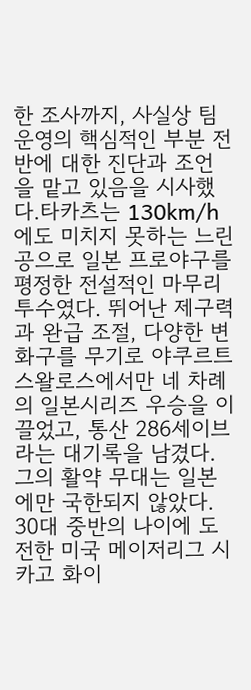한 조사까지, 사실상 팀 운영의 핵심적인 부분 전반에 대한 진단과 조언을 맡고 있음을 시사했다.타카츠는 130km/h에도 미치지 못하는 느린 공으로 일본 프로야구를 평정한 전설적인 마무리 투수였다. 뛰어난 제구력과 완급 조절, 다양한 변화구를 무기로 야쿠르트 스왈로스에서만 네 차례의 일본시리즈 우승을 이끌었고, 통산 286세이브라는 대기록을 남겼다.그의 활약 무대는 일본에만 국한되지 않았다. 30대 중반의 나이에 도전한 미국 메이저리그 시카고 화이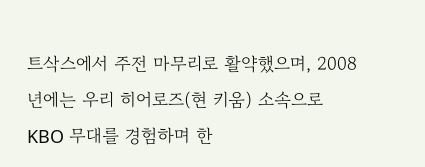트삭스에서 주전 마무리로 활약했으며, 2008년에는 우리 히어로즈(현 키움) 소속으로 KBO 무대를 경험하며 한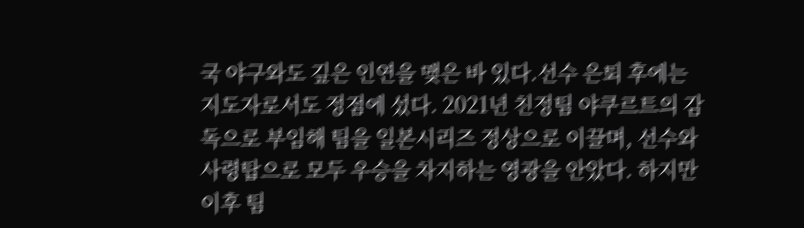국 야구와도 깊은 인연을 맺은 바 있다.선수 은퇴 후에는 지도자로서도 정점에 섰다. 2021년 친정팀 야쿠르트의 감독으로 부임해 팀을 일본시리즈 정상으로 이끌며, 선수와 사령탑으로 모두 우승을 차지하는 영광을 안았다. 하지만 이후 팀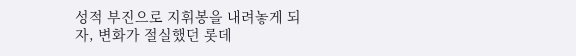성적 부진으로 지휘봉을 내려놓게 되자, 변화가 절실했던 롯데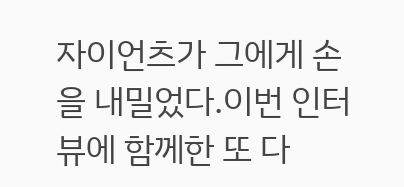자이언츠가 그에게 손을 내밀었다.이번 인터뷰에 함께한 또 다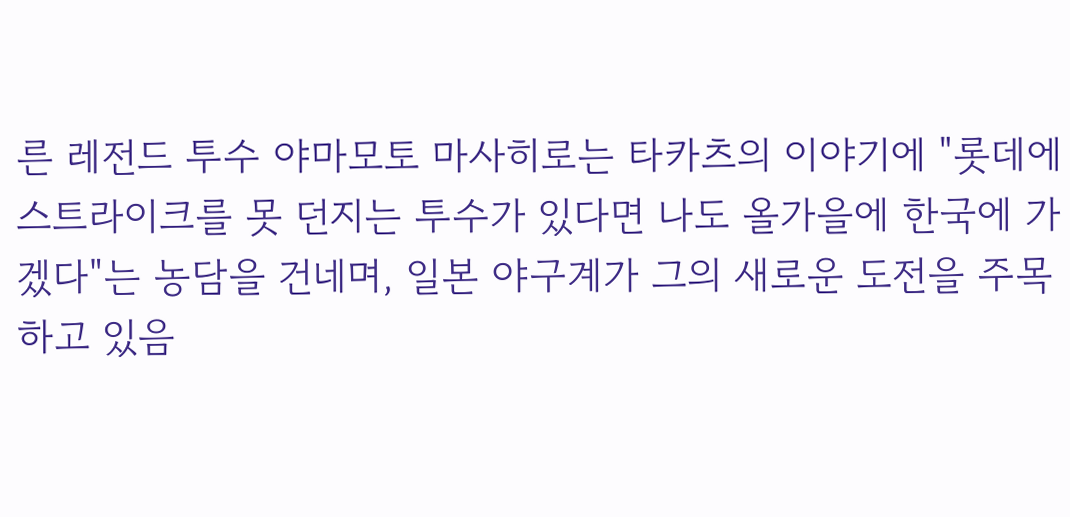른 레전드 투수 야마모토 마사히로는 타카츠의 이야기에 "롯데에 스트라이크를 못 던지는 투수가 있다면 나도 올가을에 한국에 가겠다"는 농담을 건네며, 일본 야구계가 그의 새로운 도전을 주목하고 있음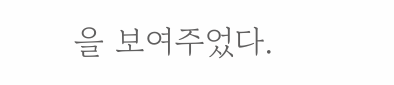을 보여주었다.